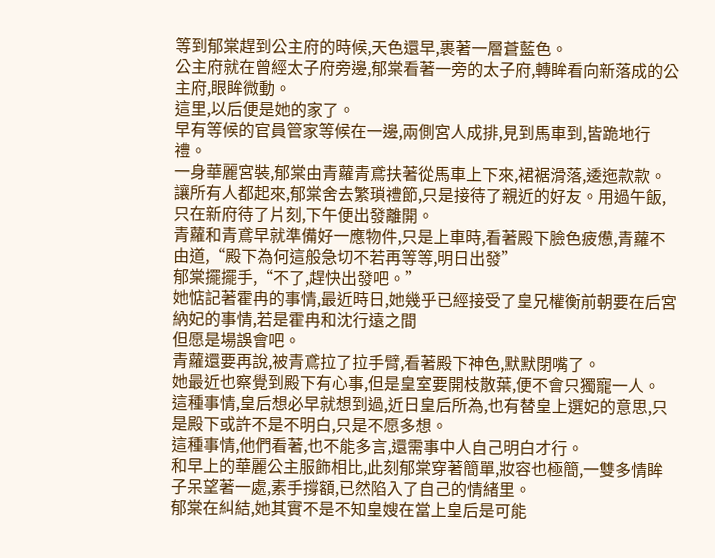等到郁棠趕到公主府的時候,天色還早,裹著一層蒼藍色。
公主府就在曾經太子府旁邊,郁棠看著一旁的太子府,轉眸看向新落成的公主府,眼眸微動。
這里,以后便是她的家了。
早有等候的官員管家等候在一邊,兩側宮人成排,見到馬車到,皆跪地行禮。
一身華麗宮裝,郁棠由青蘿青鳶扶著從馬車上下來,裙裾滑落,逶迤款款。
讓所有人都起來,郁棠舍去繁瑣禮節,只是接待了親近的好友。用過午飯,只在新府待了片刻,下午便出發離開。
青蘿和青鳶早就準備好一應物件,只是上車時,看著殿下臉色疲憊,青蘿不由道,“殿下為何這般急切不若再等等,明日出發”
郁棠擺擺手,“不了,趕快出發吧。”
她惦記著霍冉的事情,最近時日,她幾乎已經接受了皇兄權衡前朝要在后宮納妃的事情,若是霍冉和沈行遠之間
但愿是場誤會吧。
青蘿還要再說,被青鳶拉了拉手臂,看著殿下神色,默默閉嘴了。
她最近也察覺到殿下有心事,但是皇室要開枝散葉,便不會只獨寵一人。
這種事情,皇后想必早就想到過,近日皇后所為,也有替皇上選妃的意思,只是殿下或許不是不明白,只是不愿多想。
這種事情,他們看著,也不能多言,還需事中人自己明白才行。
和早上的華麗公主服飾相比,此刻郁棠穿著簡單,妝容也極簡,一雙多情眸子呆望著一處,素手撐額,已然陷入了自己的情緒里。
郁棠在糾結,她其實不是不知皇嫂在當上皇后是可能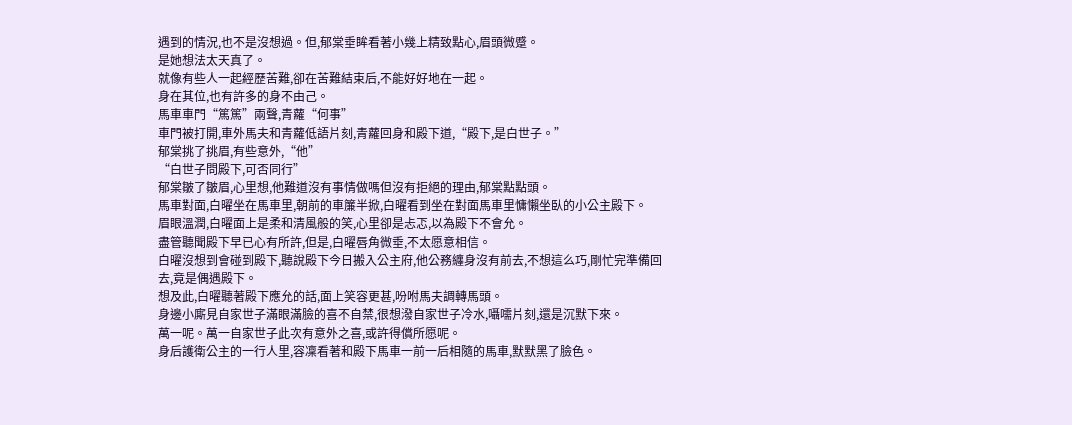遇到的情況,也不是沒想過。但,郁棠垂眸看著小幾上精致點心,眉頭微蹙。
是她想法太天真了。
就像有些人一起經歷苦難,卻在苦難結束后,不能好好地在一起。
身在其位,也有許多的身不由己。
馬車車門“篤篤”兩聲,青蘿“何事”
車門被打開,車外馬夫和青蘿低語片刻,青蘿回身和殿下道,“殿下,是白世子。”
郁棠挑了挑眉,有些意外,“他”
“白世子問殿下,可否同行”
郁棠皺了皺眉,心里想,他難道沒有事情做嗎但沒有拒絕的理由,郁棠點點頭。
馬車對面,白曜坐在馬車里,朝前的車簾半掀,白曜看到坐在對面馬車里慵懶坐臥的小公主殿下。
眉眼溫潤,白曜面上是柔和清風般的笑,心里卻是忐忑,以為殿下不會允。
盡管聽聞殿下早已心有所許,但是,白曜唇角微垂,不太愿意相信。
白曜沒想到會碰到殿下,聽說殿下今日搬入公主府,他公務纏身沒有前去,不想這么巧,剛忙完準備回去,竟是偶遇殿下。
想及此,白曜聽著殿下應允的話,面上笑容更甚,吩咐馬夫調轉馬頭。
身邊小廝見自家世子滿眼滿臉的喜不自禁,很想潑自家世子冷水,囁嚅片刻,還是沉默下來。
萬一呢。萬一自家世子此次有意外之喜,或許得償所愿呢。
身后護衛公主的一行人里,容凜看著和殿下馬車一前一后相隨的馬車,默默黑了臉色。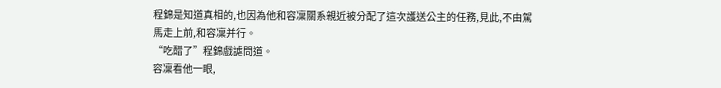程錦是知道真相的,也因為他和容凜關系親近被分配了這次護送公主的任務,見此,不由駕馬走上前,和容凜并行。
“吃醋了”程錦戲謔問道。
容凜看他一眼,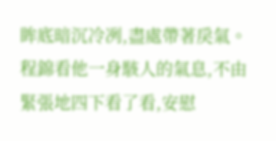眸底暗沉冷冽,盡處帶著戾氣。
程錦看他一身駭人的氣息,不由緊張地四下看了看,安慰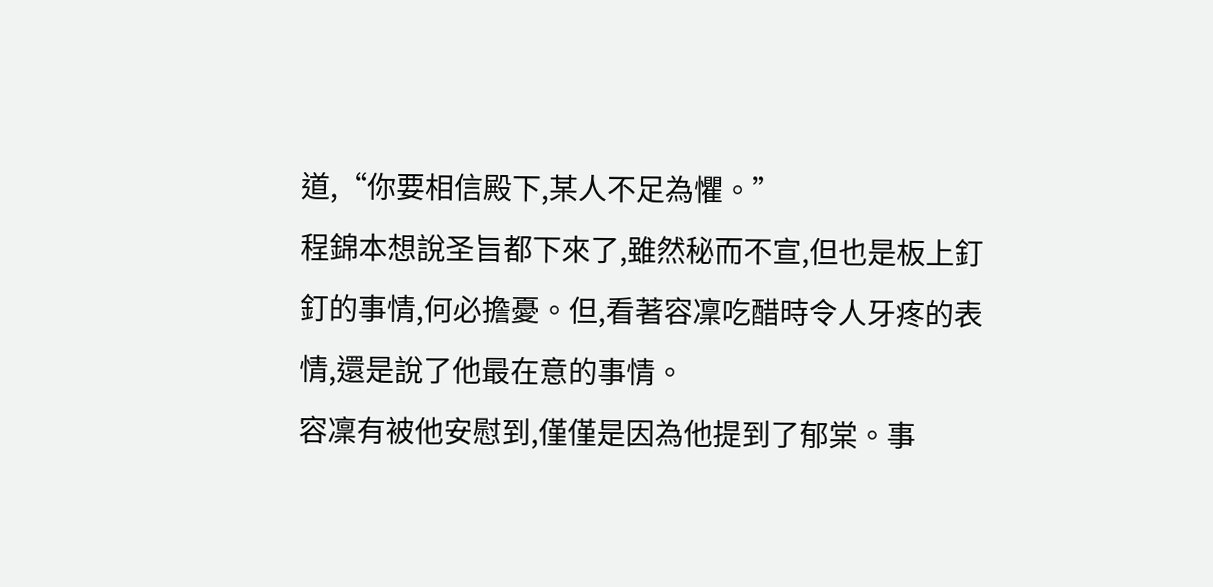道,“你要相信殿下,某人不足為懼。”
程錦本想說圣旨都下來了,雖然秘而不宣,但也是板上釘釘的事情,何必擔憂。但,看著容凜吃醋時令人牙疼的表情,還是說了他最在意的事情。
容凜有被他安慰到,僅僅是因為他提到了郁棠。事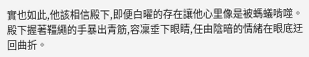實也如此,他該相信殿下,即便白曜的存在讓他心里像是被螞蟻啃噬。
殿下握著韁繩的手暴出青筋,容凜垂下眼睛,任由陰暗的情緒在眼底迂回曲折。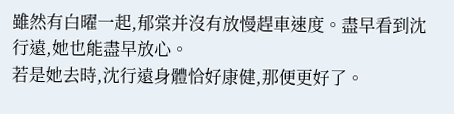雖然有白曜一起,郁棠并沒有放慢趕車速度。盡早看到沈行遠,她也能盡早放心。
若是她去時,沈行遠身體恰好康健,那便更好了。